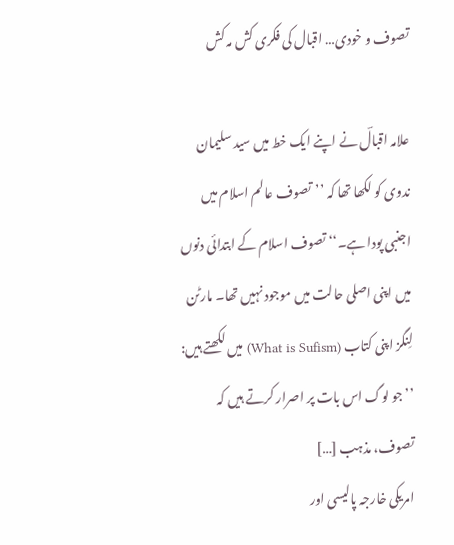تصوف و خودی… اقبال کی فکری کش مہ کش

علامہ اقبالؔ نے اپنے ایک خط میں سید سلیمان ندوی کو لکھا تھا کہ ’’تصوف عالم اسلام میں اجنبی پودا ہے۔‘‘ تصوف اسلام کے ابتدائی دنوں میں اپنی اصلی حالت میں موجود نہیں تھا۔ مارٹن لِنگز اپنی کتاب (What is Sufism) میں لکھتے ہیں: ’’جو لوگ اس بات پر اصرار کرتے ہیں کہ تصوف، مذہب […]
امریکی خارجہ پالیسی اور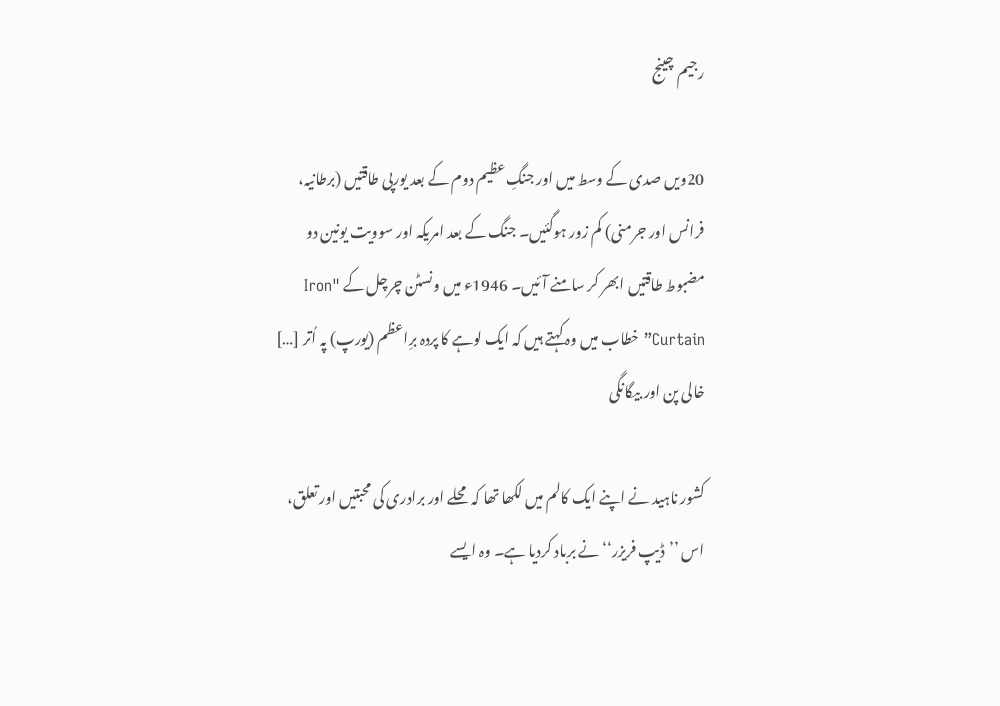رجیم چینج

20ویں صدی کے وسط میں اور جنگِ عظیم دوم کے بعد یورپی طاقتیں (برطانیہ، فرانس اور جرمنی) کم زور ہوگئیں۔ جنگ کے بعد امریکہ اور سوویت یونین دو مضبوط طاقتیں ابھر کر سامنے آئیں۔ 1946ء میں ونسٹن چرچل کے "Iron Curtain” خطاب میں وہ کہتے ہیں کہ ایک لوہے کا پردہ برِاعظم (یورپ) پہ اُتر […]
خالی پن اور بیگانگی

کشور ناہید نے اپنے ایک کالم میں لکھا تھا کہ محلے اور برادری کی محبتیں اور تعلق، اس ’’ڈیپ فریزر‘‘ نے برباد کردیا ہے۔ وہ ایسے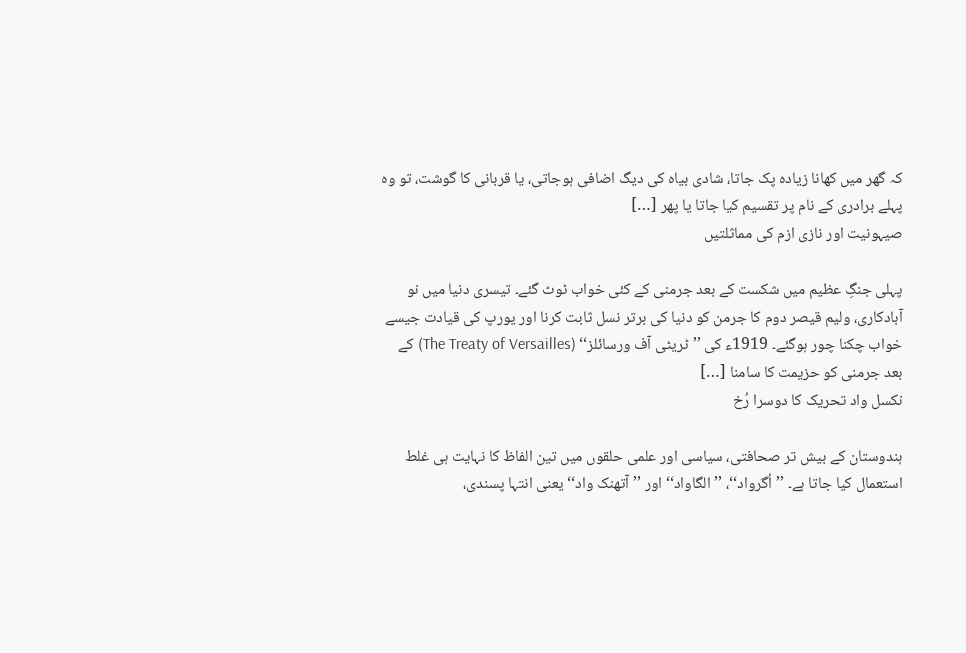کہ گھر میں کھانا زیادہ پک جاتا، شادی بیاہ کی دیگ اضافی ہوجاتی، یا قربانی کا گوشت، تو وہ پہلے برادری کے نام پر تقسیم کیا جاتا یا پھر […]
صیہونیت اور نازی ازم کی مماثلتیں

پہلی جنگِ عظیم میں شکست کے بعد جرمنی کے کئی خواب ٹوٹ گئے۔ تیسری دنیا میں نو آبادکاری، ولیم قیصر دوم کا جرمن کو دنیا کی برتر نسل ثابت کرنا اور یورپ کی قیادت جیسے خواب چکنا چور ہوگئے۔ 1919ء کی ’’ٹریٹی آف ورسائلز‘‘ (The Treaty of Versailles) کے بعد جرمنی کو حزیمت کا سامنا […]
نکسل واد تحریک کا دوسرا رُخ

ہندوستان کے بیش تر صحافتی، سیاسی اور علمی حلقوں میں تین الفاظ کا نہایت ہی غلط استعمال کیا جاتا ہے۔ ’’اُگرواد‘‘، ’’الگاواد‘‘ اور ’’آتھنک واد‘‘ یعنی انتہا پسندی،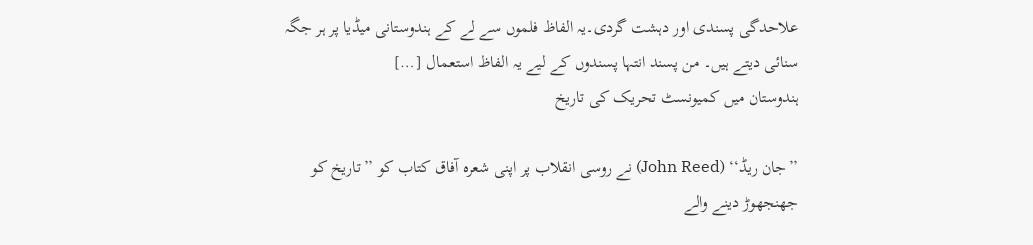علاحدگی پسندی اور دہشت گردی۔یہ الفاظ فلموں سے لے کے ہندوستانی میڈیا پر ہر جگہ سنائی دیتے ہیں۔ من پسند انتہا پسندوں کے لیے یہ الفاظ استعمال […]
ہندوستان میں کمیونسٹ تحریک کی تاریخ

’’جان ریڈ‘‘ (John Reed) نے روسی انقلاب پر اپنی شعرہ آفاق کتاب کو ’’تاریخ کو جھنجھوڑ دینے والے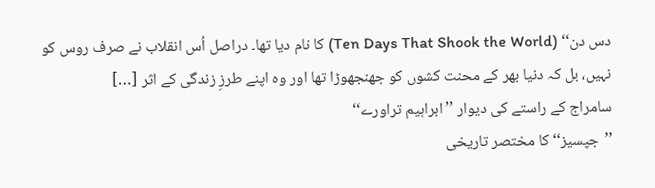دس دن‘‘ (Ten Days That Shook the World) کا نام دیا تھا۔ دراصل اُس انقلاب نے صرف روس کو نہیں، بل کہ دنیا بھر کے محنت کشوں کو جھنجھوڑا تھا اور وہ اپنے طرزِ زندگی کے اثر […]
سامراج کے راستے کی دیوار ’’ابراہیم تراورے‘‘
’’جپسیز‘‘ کا مختصر تاریخی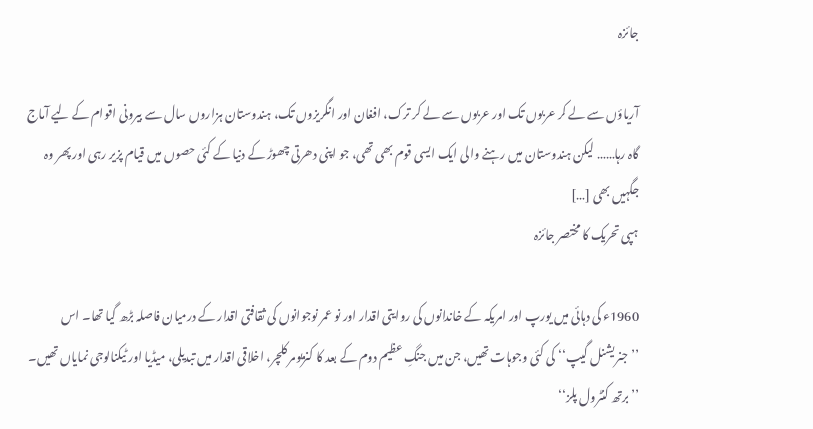جائزہ

آریاؤں سے لے کر عربوں تک اور عربوں سے لے کر ترک، افغان اور انگریزوں تک، ہندوستان ہزاروں سال سے بیرونی اقوام کے لیے آماج گاہ رہا…… لیکن ہندوستان میں رہنے والی ایک ایسی قوم بھی تھی، جو اپنی دھرتی چھوڑ کے دنیا کے کئی حصوں میں قیام پزیر رہی اور پھر وہ جگہیں بھی […]
ہپی تحریک کا مختصر جائزہ

1960ء کی دہائی میں یورپ اور امریکہ کے خاندانوں کی روایتی اقدار اور نو عمر نوجوانوں کی ثقافتی اقدار کے درمیان فاصلہ بڑھ گیا تھا۔ اس ’’جنریشنل گیپ‘‘ کی کئی وجوہات تھیں، جن میں جنگِ عظیم دوم کے بعد کا کنزیومر کلچر، اخلاقی اقدار میں تبدیلی، میڈیا اور ٹیکنالوجی نمایاں تھیں۔ ’’برتھ کنٹرول پلز‘‘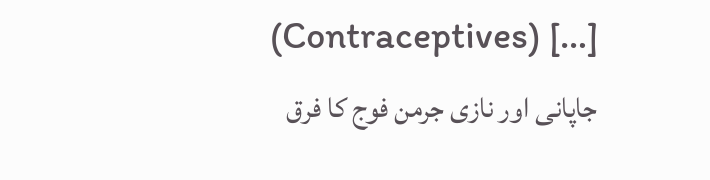(Contraceptives) […]
جاپانی اور نازی جرمن فوج کا فرق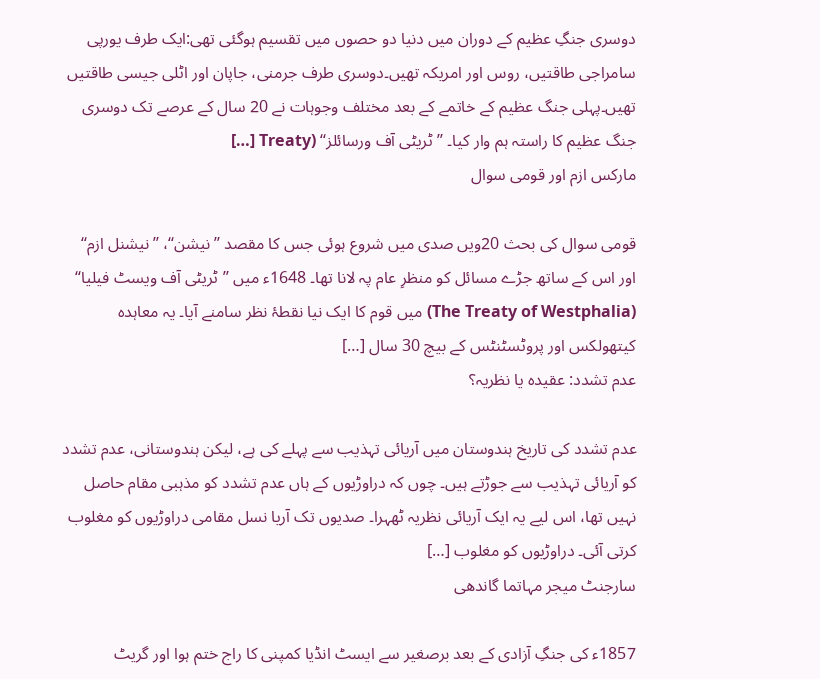دوسری جنگِ عظیم کے دوران میں دنیا دو حصوں میں تقسیم ہوگئی تھی:ایک طرف یورپی سامراجی طاقتیں، روس اور امریکہ تھیں۔دوسری طرف جرمنی، جاپان اور اٹلی جیسی طاقتیں تھیں۔پہلی جنگ عظیم کے خاتمے کے بعد مختلف وجوہات نے 20 سال کے عرصے تک دوسری جنگ عظیم کا راستہ ہم وار کیا۔ ’’ٹریٹی آف ورسائلز‘‘ (Treaty […]
مارکس ازم اور قومی سوال

قومی سوال کی بحث 20ویں صدی میں شروع ہوئی جس کا مقصد ’’نیشن‘‘، ’’نیشنل ازم‘‘ اور اس کے ساتھ جڑے مسائل کو منظرِ عام پہ لانا تھا۔ 1648ء میں ’’ٹریٹی آف ویسٹ فیلیا‘‘ (The Treaty of Westphalia) میں قوم کا ایک نیا نقطۂ نظر سامنے آیا۔ یہ معاہدہ کیتھولکس اور پروٹسٹنٹس کے بیچ 30 سال […]
عدم تشدد: عقیدہ یا نظریہ؟

عدم تشدد کی تاریخ ہندوستان میں آریائی تہذیب سے پہلے کی ہے، لیکن ہندوستانی، عدم تشدد کو آریائی تہذیب سے جوڑتے ہیں۔ چوں کہ دراوڑیوں کے ہاں عدم تشدد کو مذہبی مقام حاصل نہیں تھا، اس لیے یہ ایک آریائی نظریہ ٹھہرا۔ صدیوں تک آریا نسل مقامی دراوڑیوں کو مغلوب کرتی آئی۔ دراوڑیوں کو مغلوب […]
سارجنٹ میجر مہاتما گاندھی

1857ء کی جنگِ آزادی کے بعد برصغیر سے ایسٹ انڈیا کمپنی کا راج ختم ہوا اور گریٹ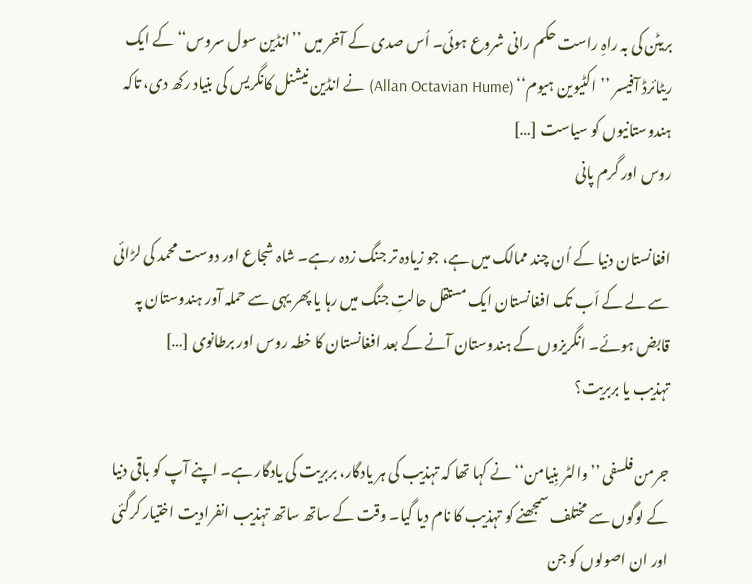بریٹن کی بہ راہِ راست حکم رانی شروع ہوئی۔ اُس صدی کے آخر میں ’’انڈین سول سروس‘‘ کے ایک ریٹائرڈ آفیسر ’’اکٹیوین ہیوم‘‘ (Allan Octavian Hume) نے انڈین نیشنل کانگریس کی بنیاد رکھ دی، تاکہ ہندوستانیوں کو سیاست […]
روس اور گرم پانی

افغانستان دنیا کے اُن چند ممالک میں ہے، جو زیادہ تر جنگ زدہ رہے۔ شاہ شجاع اور دوست محمد کی لڑائی سے لے کے اَب تک افغانستان ایک مستقل حالتِ جنگ میں رہا یا پھر یہی سے حملہ آور ہندوستان پہ قابض ہوئے۔ انگریزوں کے ہندوستان آنے کے بعد افغانستان کا خطہ روس اور برطانوی […]
تہذیب یا بربریت؟

جرمن فلسفی ’’والٹر بِنیامن‘‘ نے کہا تھا کہ تہذیب کی ہر یادگار، بربریت کی یادگار ہے۔ اپنے آپ کو باقی دنیا کے لوگوں سے مختلف سمجھنے کو تہذیب کا نام دیا گیا۔ وقت کے ساتھ ساتھ تہذیب انفرادیت اختیار کرگئی اور ان اصولوں کو جن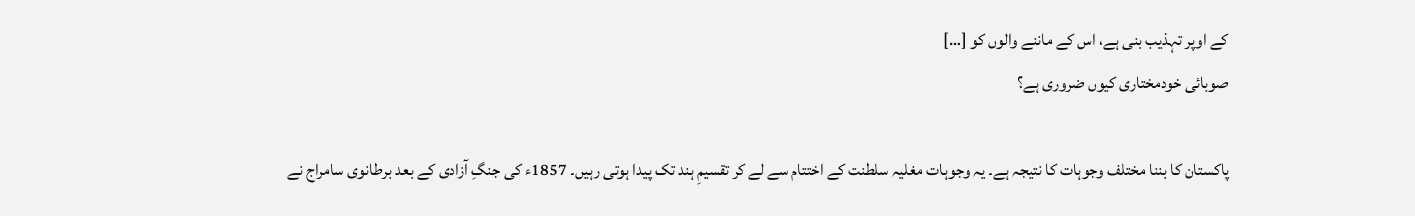کے اوپر تہذیب بنی ہے، اس کے ماننے والوں کو […]
صوبائی خودمختاری کیوں ضروری ہے؟

پاکستان کا بننا مختلف وجوہات کا نتیجہ ہے۔ یہ وجوہات مغلیہ سلطنت کے اختتام سے لے کر تقسیمِ ہند تک پیدا ہوتی رہیں۔ 1857ء کی جنگِ آزادی کے بعد برطانوی سامراج نے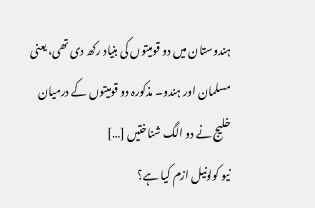ہندوستان میں دو قومیتوں کی بنیاد رکھ دی تھی، یعنی مسلمان اور ہندو۔ مذکورہ دو قومیتوں کے درمیان خلیج نے دو الگ شناختیں […]
نیو کولونیل ازم کیا ہے؟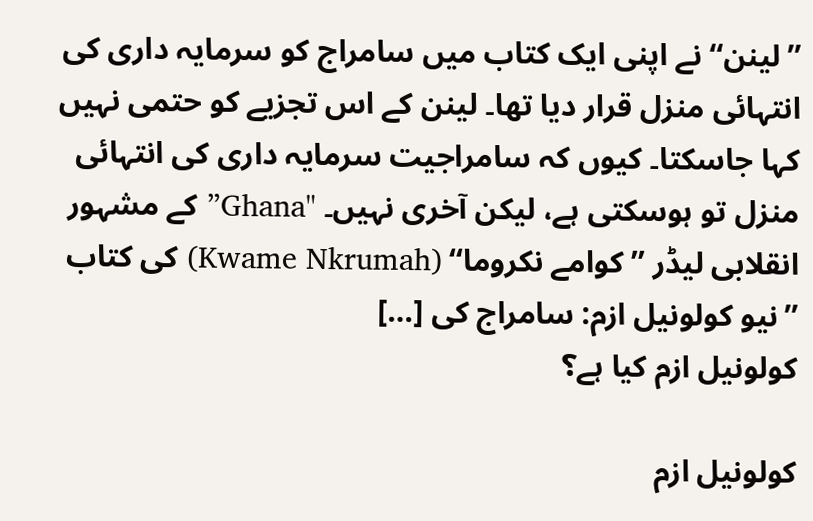’’لینن‘‘ نے اپنی ایک کتاب میں سامراج کو سرمایہ داری کی انتہائی منزل قرار دیا تھا۔ لینن کے اس تجزیے کو حتمی نہیں کہا جاسکتا۔ کیوں کہ سامراجیت سرمایہ داری کی انتہائی منزل تو ہوسکتی ہے، لیکن آخری نہیں۔ "Ghana” کے مشہور انقلابی لیڈر ’’کوامے نکروما‘‘ (Kwame Nkrumah) کی کتاب ’’نیو کولونیل ازم: سامراج کی […]
کولونیل ازم کیا ہے؟

کولونیل ازم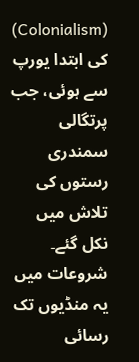(Colonialism) کی ابتدا یورپ سے ہوئی، جب پرتگالی سمندری رستوں کی تلاش میں نکل گئے۔ شروعات میں یہ منڈیوں تک رسائی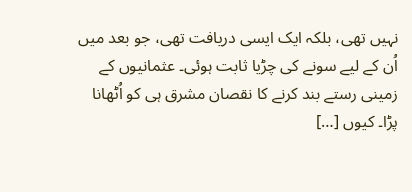نہیں تھی، بلکہ ایک ایسی دریافت تھی، جو بعد میں اُن کے لیے سونے کی چڑیا ثابت ہوئی۔ عثمانیوں کے زمینی رستے بند کرنے کا نقصان مشرق ہی کو اُٹھانا پڑا۔ کیوں […]